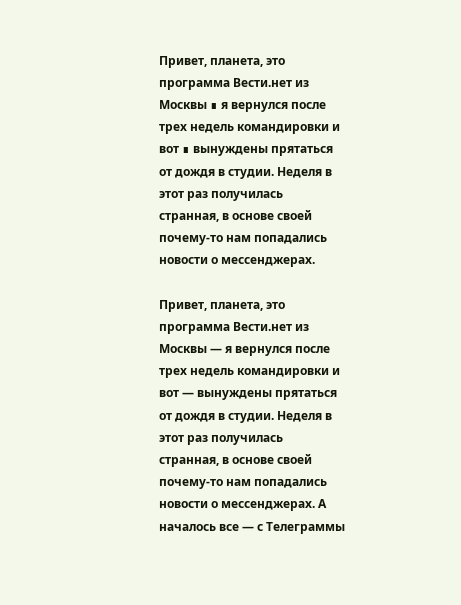Привет, планета, это программа Вести.нет из Москвы ∎ я вернулся после трех недель командировки и вот ∎ вынуждены прятаться от дождя в студии. Неделя в этот раз получилась странная, в основе своей почему-то нам попадались новости о мессенджерах.

Привет, планета, это программа Вести.нет из Москвы — я вернулся после трех недель командировки и вот — вынуждены прятаться от дождя в студии. Неделя в этот раз получилась странная, в основе своей почему-то нам попадались новости о мессенджерах. А началось все — с Телеграммы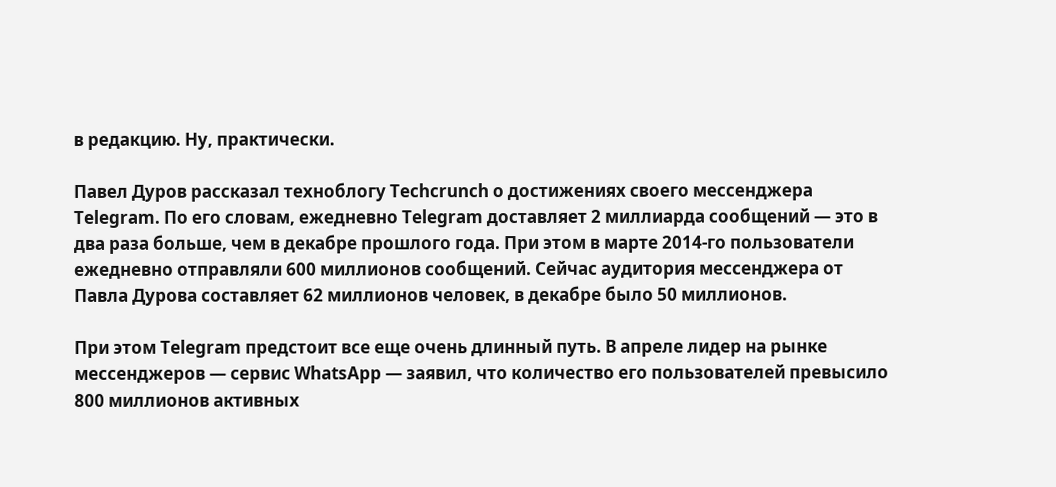в редакцию. Ну, практически.

Павел Дуров рассказал техноблогу Techcrunch о достижениях своего мессенджера Telegram. По его словам, ежедневно Telegram доставляет 2 миллиарда сообщений — это в два раза больше, чем в декабре прошлого года. При этом в марте 2014-го пользователи ежедневно отправляли 600 миллионов сообщений. Сейчас аудитория мессенджера от Павла Дурова составляет 62 миллионов человек, в декабре было 50 миллионов.

При этом Telegram предстоит все еще очень длинный путь. В апреле лидер на рынке мессенджеров — сервис WhatsApp — заявил, что количество его пользователей превысило 800 миллионов активных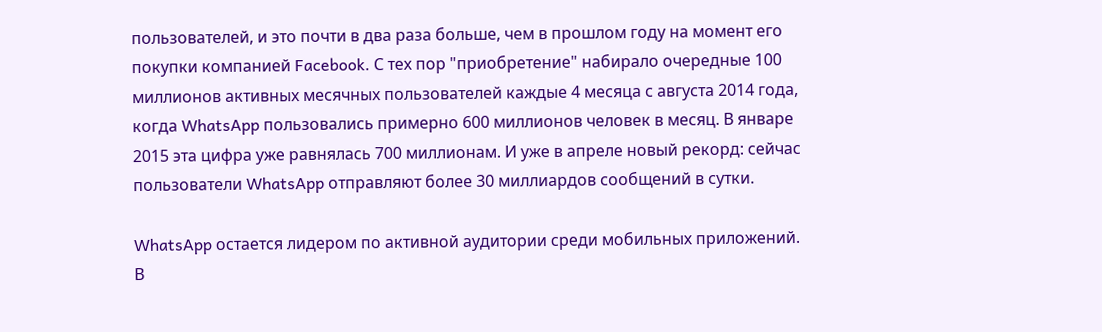пользователей, и это почти в два раза больше, чем в прошлом году на момент его покупки компанией Facebook. С тех пор "приобретение" набирало очередные 100 миллионов активных месячных пользователей каждые 4 месяца с августа 2014 года, когда WhatsApp пользовались примерно 600 миллионов человек в месяц. В январе 2015 эта цифра уже равнялась 700 миллионам. И уже в апреле новый рекорд: сейчас пользователи WhatsApp отправляют более 30 миллиардов сообщений в сутки.

WhatsApp остается лидером по активной аудитории среди мобильных приложений. В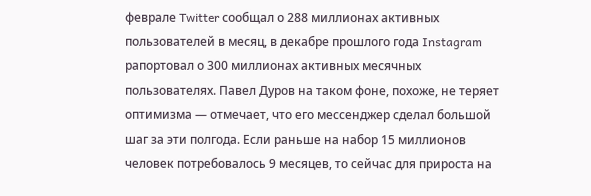феврале Twitter сообщал о 288 миллионах активных пользователей в месяц, в декабре прошлого года Instagram рапортовал о 300 миллионах активных месячных пользователях. Павел Дуров на таком фоне, похоже, не теряет оптимизма — отмечает, что его мессенджер сделал большой шаг за эти полгода. Если раньше на набор 15 миллионов человек потребовалось 9 месяцев, то сейчас для прироста на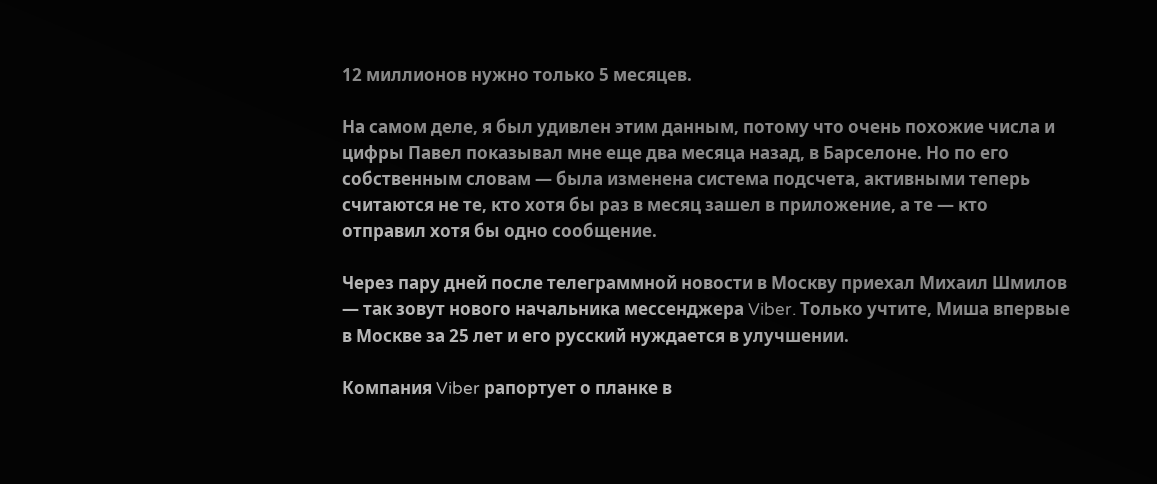12 миллионов нужно только 5 месяцев.

На самом деле, я был удивлен этим данным, потому что очень похожие числа и цифры Павел показывал мне еще два месяца назад, в Барселоне. Но по его собственным словам — была изменена система подсчета, активными теперь считаются не те, кто хотя бы раз в месяц зашел в приложение, а те — кто отправил хотя бы одно сообщение.

Через пару дней после телеграммной новости в Москву приехал Михаил Шмилов — так зовут нового начальника мессенджера Viber. Только учтите, Миша впервые в Москве за 25 лет и его русский нуждается в улучшении.

Компания Viber рапортует о планке в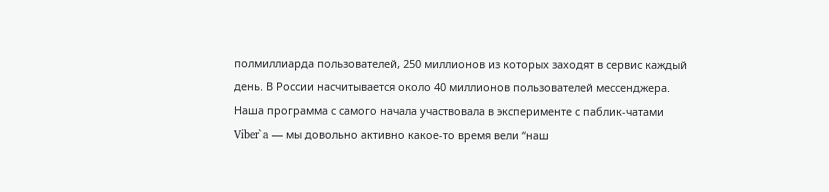полмиллиарда пользователей, 250 миллионов из которых заходят в сервис каждый день. В России насчитывается около 40 миллионов пользователей мессенджера. Наша программа с самого начала участвовала в эксперименте с паблик-чатами Viber`a — мы довольно активно какое-то время вели “наш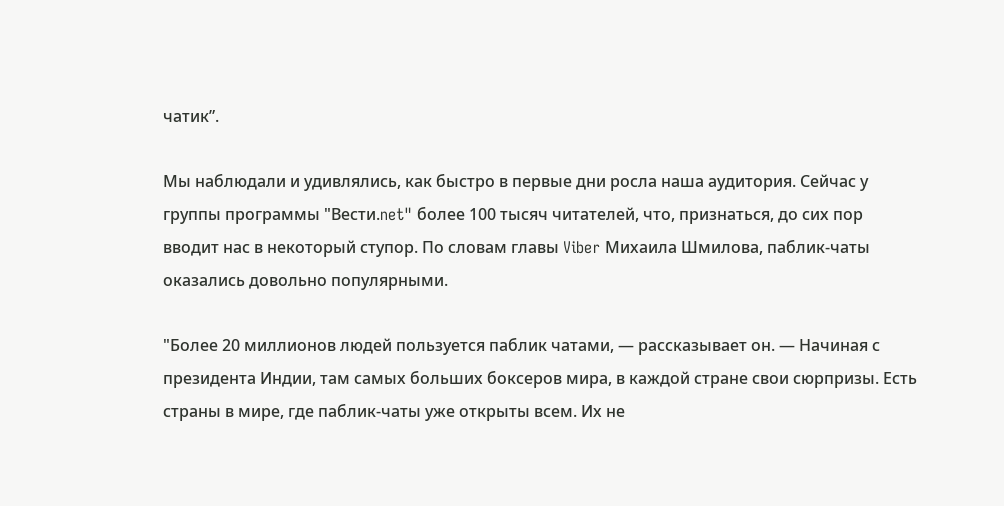чатик”.

Мы наблюдали и удивлялись, как быстро в первые дни росла наша аудитория. Сейчас у группы программы "Вести.net" более 100 тысяч читателей, что, признаться, до сих пор вводит нас в некоторый ступор. По словам главы Viber Михаила Шмилова, паблик-чаты оказались довольно популярными.

"Более 20 миллионов людей пользуется паблик чатами, — рассказывает он. — Начиная с президента Индии, там самых больших боксеров мира, в каждой стране свои сюрпризы. Есть страны в мире, где паблик-чаты уже открыты всем. Их не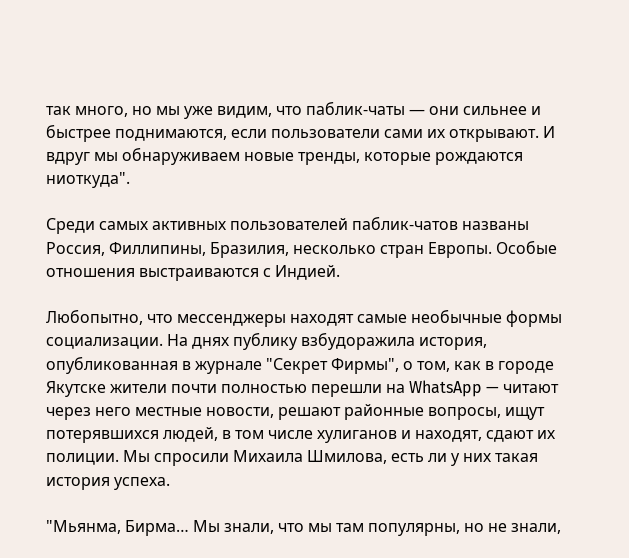так много, но мы уже видим, что паблик-чаты — они сильнее и быстрее поднимаются, если пользователи сами их открывают. И вдруг мы обнаруживаем новые тренды, которые рождаются ниоткуда".

Среди самых активных пользователей паблик-чатов названы Россия, Филлипины, Бразилия, несколько стран Европы. Особые отношения выстраиваются с Индией.

Любопытно, что мессенджеры находят самые необычные формы социализации. На днях публику взбудоражила история, опубликованная в журнале "Секрет Фирмы", о том, как в городе Якутске жители почти полностью перешли на WhatsApp — читают через него местные новости, решают районные вопросы, ищут потерявшихся людей, в том числе хулиганов и находят, сдают их полиции. Мы спросили Михаила Шмилова, есть ли у них такая история успеха.

"Мьянма, Бирма… Мы знали, что мы там популярны, но не знали,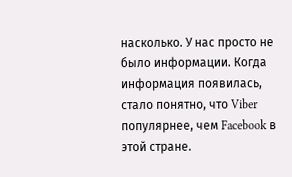насколько. У нас просто не было информации. Когда информация появилась, стало понятно, что Viber популярнее, чем Facebook в этой стране.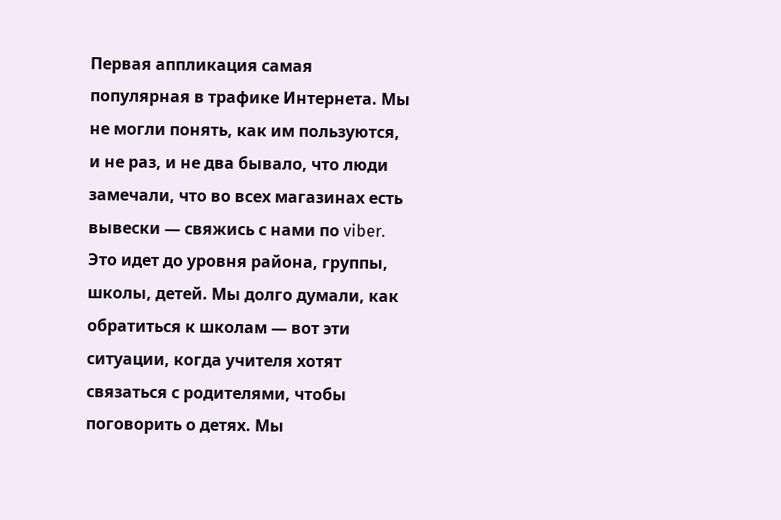Первая аппликация самая популярная в трафике Интернета. Мы не могли понять, как им пользуются, и не раз, и не два бывало, что люди замечали, что во всех магазинах есть вывески — свяжись с нами по viber. Это идет до уровня района, группы, школы, детей. Мы долго думали, как обратиться к школам — вот эти ситуации, когда учителя хотят связаться с родителями, чтобы поговорить о детях. Мы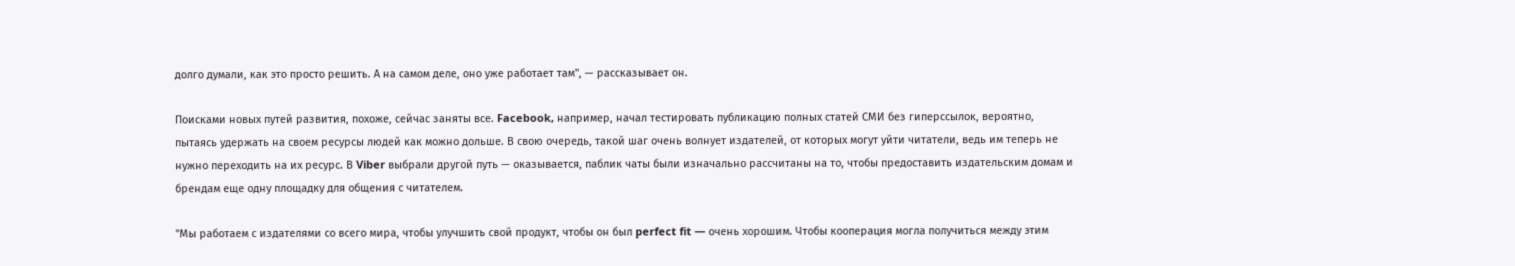долго думали, как это просто решить. А на самом деле, оно уже работает там", — рассказывает он.

Поисками новых путей развития, похоже, сейчас заняты все. Facebook, например, начал тестировать публикацию полных статей СМИ без гиперссылок, вероятно, пытаясь удержать на своем ресурсы людей как можно дольше. В свою очередь, такой шаг очень волнует издателей, от которых могут уйти читатели, ведь им теперь не нужно переходить на их ресурс. В Viber выбрали другой путь — оказывается, паблик чаты были изначально рассчитаны на то, чтобы предоставить издательским домам и брендам еще одну площадку для общения с читателем.

"Мы работаем с издателями со всего мира, чтобы улучшить свой продукт, чтобы он был perfect fit — очень хорошим. Чтобы кооперация могла получиться между этим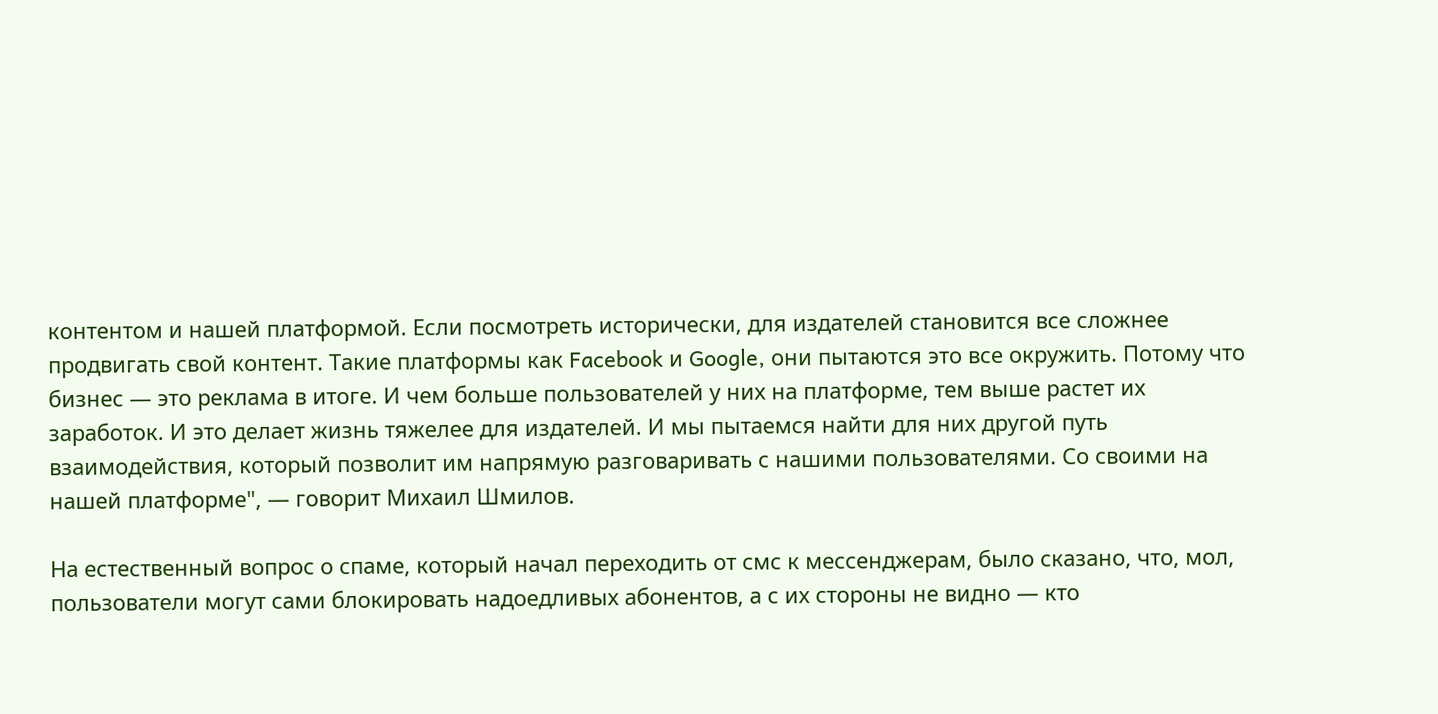контентом и нашей платформой. Если посмотреть исторически, для издателей становится все сложнее продвигать свой контент. Такие платформы как Facebook и Google, они пытаются это все окружить. Потому что бизнес — это реклама в итоге. И чем больше пользователей у них на платформе, тем выше растет их заработок. И это делает жизнь тяжелее для издателей. И мы пытаемся найти для них другой путь взаимодействия, который позволит им напрямую разговаривать с нашими пользователями. Со своими на нашей платформе", — говорит Михаил Шмилов.

На естественный вопрос о спаме, который начал переходить от смс к мессенджерам, было сказано, что, мол, пользователи могут сами блокировать надоедливых абонентов, а с их стороны не видно — кто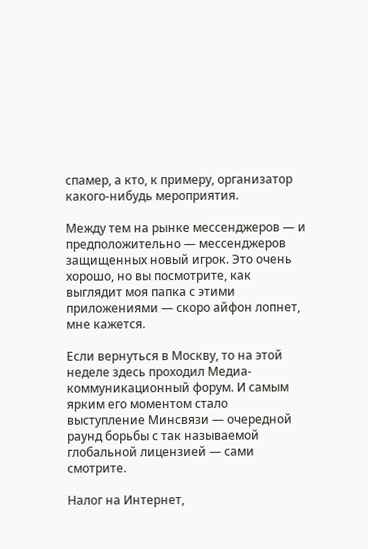спамер, а кто, к примеру, организатор какого-нибудь мероприятия.

Между тем на рынке мессенджеров — и предположительно — мессенджеров защищенных новый игрок. Это очень хорошо, но вы посмотрите, как выглядит моя папка с этими приложениями — скоро айфон лопнет, мне кажется.

Если вернуться в Москву, то на этой неделе здесь проходил Медиа-коммуникационный форум. И самым ярким его моментом стало выступление Минсвязи — очередной раунд борьбы с так называемой глобальной лицензией — сами смотрите.

Налог на Интернет,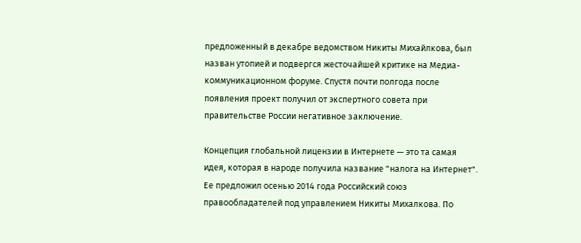предложенный в декабре ведомством Никиты Михайлкова, был назван утопией и подвергся жесточайшей критике на Медиа-коммуникационном форуме. Спустя почти полгода после появления проект получил от экспертного совета при правительстве России негативное заключение.

Концепция глобальной лицензии в Интернете — это та самая идея, которая в народе получила название "налога на Интернет". Ее предложил осенью 2014 года Российский союз правообладателей под управлением Никиты Михалкова. По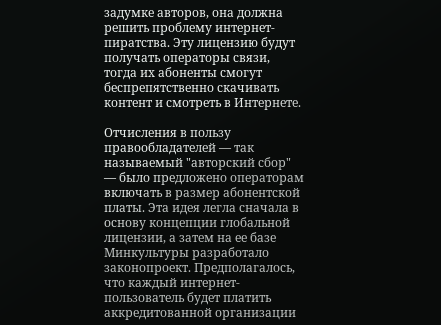задумке авторов, она должна решить проблему интернет-пиратства. Эту лицензию будут получать операторы связи, тогда их абоненты смогут беспрепятственно скачивать контент и смотреть в Интернете.

Отчисления в пользу правообладателей — так называемый "авторский сбор" — было предложено операторам включать в размер абонентской платы. Эта идея легла сначала в основу концепции глобальной лицензии, а затем на ее базе Минкультуры разработало законопроект. Предполагалось, что каждый интернет-пользователь будет платить аккредитованной организации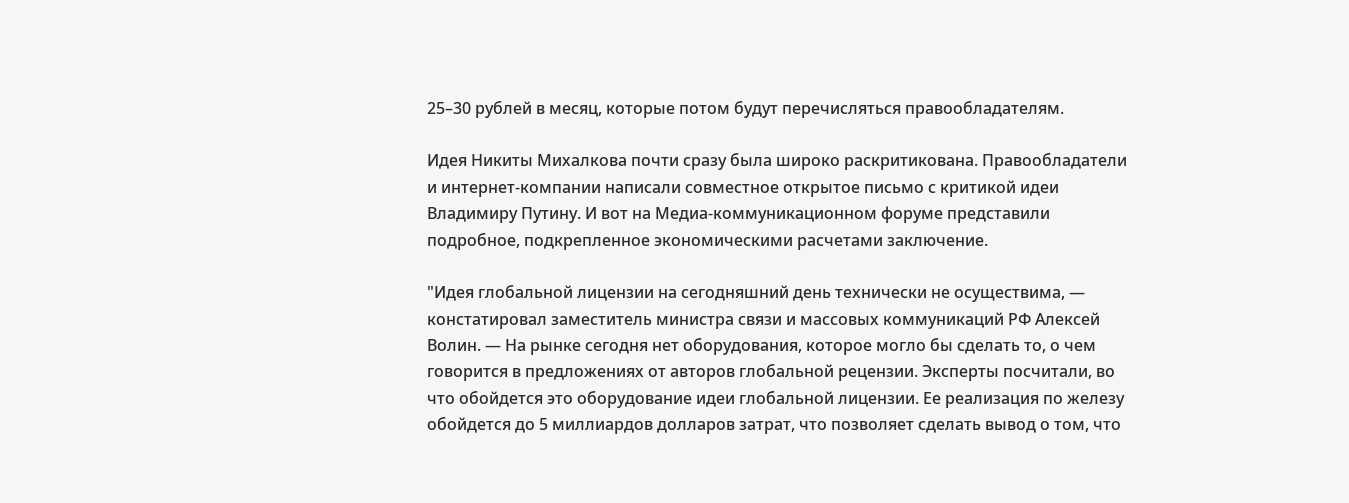25–30 рублей в месяц, которые потом будут перечисляться правообладателям.

Идея Никиты Михалкова почти сразу была широко раскритикована. Правообладатели и интернет-компании написали совместное открытое письмо с критикой идеи Владимиру Путину. И вот на Медиа-коммуникационном форуме представили подробное, подкрепленное экономическими расчетами заключение.

"Идея глобальной лицензии на сегодняшний день технически не осуществима, — констатировал заместитель министра связи и массовых коммуникаций РФ Алексей Волин. — На рынке сегодня нет оборудования, которое могло бы сделать то, о чем говорится в предложениях от авторов глобальной рецензии. Эксперты посчитали, во что обойдется это оборудование идеи глобальной лицензии. Ее реализация по железу обойдется до 5 миллиардов долларов затрат, что позволяет сделать вывод о том, что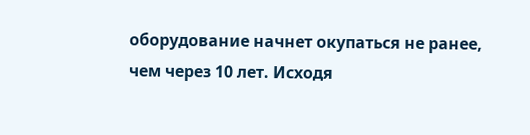оборудование начнет окупаться не ранее, чем через 10 лет. Исходя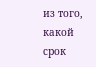из того, какой срок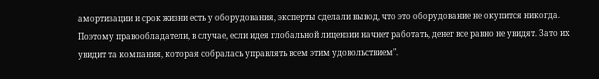амортизации и срок жизни есть у оборудования, эксперты сделали вывод, что это оборудование не окупится никогда. Поэтому правообладатели, в случае, если идея глобальной лицензии начнет работать, денег все равно не увидят. Зато их увидит та компания, которая собралась управлять всем этим удовольствием".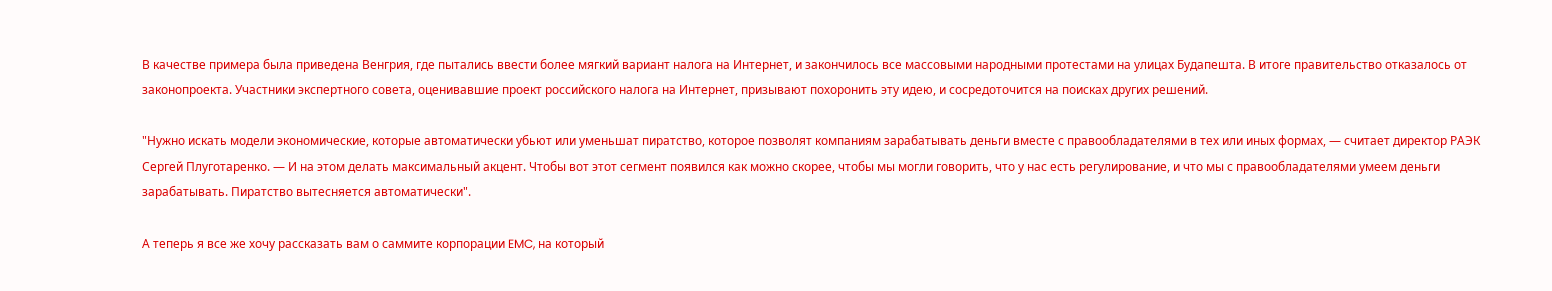В качестве примера была приведена Венгрия, где пытались ввести более мягкий вариант налога на Интернет, и закончилось все массовыми народными протестами на улицах Будапешта. В итоге правительство отказалось от законопроекта. Участники экспертного совета, оценивавшие проект российского налога на Интернет, призывают похоронить эту идею, и сосредоточится на поисках других решений.

"Нужно искать модели экономические, которые автоматически убьют или уменьшат пиратство, которое позволят компаниям зарабатывать деньги вместе с правообладателями в тех или иных формах, — считает директор РАЭК Сергей Плуготаренко. — И на этом делать максимальный акцент. Чтобы вот этот сегмент появился как можно скорее, чтобы мы могли говорить, что у нас есть регулирование, и что мы с правообладателями умеем деньги зарабатывать. Пиратство вытесняется автоматически".

А теперь я все же хочу рассказать вам о саммите корпорации EMC, на который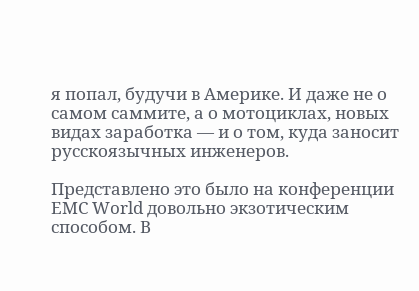я попал, будучи в Америке. И даже не о самом саммите, а о мотоциклах, новых видах заработка — и о том, куда заносит русскоязычных инженеров.

Представлено это было на конференции EMC World довольно экзотическим способом. В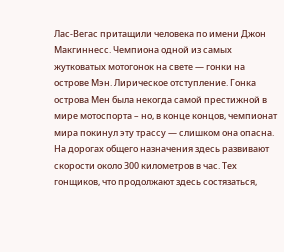Лас-Вегас притащили человека по имени Джон Макгиннесс. Чемпиона одной из самых жутковатых мотогонок на свете — гонки на острове Мэн. Лирическое отступление. Гонка острова Мен была некогда самой престижной в мире мотоспорта – но, в конце концов, чемпионат мира покинул эту трассу — слишком она опасна. На дорогах общего назначения здесь развивают скорости около 300 километров в час. Тех гонщиков, что продолжают здесь состязаться,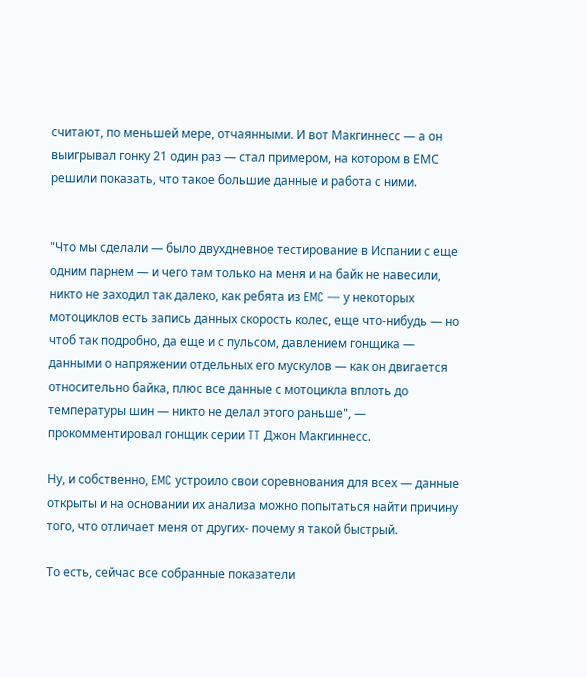считают, по меньшей мере, отчаянными. И вот Макгиннесс — а он выигрывал гонку 21 один раз — стал примером, на котором в ЕМС решили показать, что такое большие данные и работа с ними.


"Что мы сделали — было двухдневное тестирование в Испании с еще одним парнем — и чего там только на меня и на байк не навесили, никто не заходил так далеко, как ребята из EMC — у некоторых мотоциклов есть запись данных скорость колес, еще что-нибудь — но чтоб так подробно, да еще и с пульсом, давлением гонщика — данными о напряжении отдельных его мускулов — как он двигается относительно байка, плюс все данные с мотоцикла вплоть до температуры шин — никто не делал этого раньше", — прокомментировал гонщик серии TT Джон Макгиннесс.

Ну, и собственно, EMC устроило свои соревнования для всех — данные открыты и на основании их анализа можно попытаться найти причину того, что отличает меня от других- почему я такой быстрый.

То есть, сейчас все собранные показатели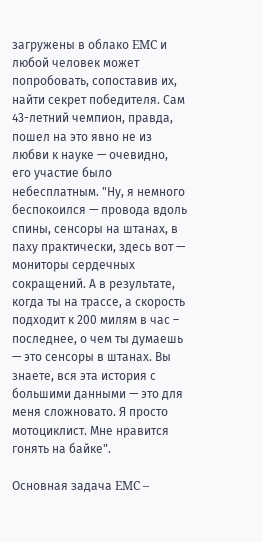загружены в облако EMC и любой человек может попробовать, сопоставив их, найти секрет победителя. Сам 43-летний чемпион, правда, пошел на это явно не из любви к науке — очевидно, его участие было небесплатным. "Ну, я немного беспокоился — провода вдоль спины, сенсоры на штанах, в паху практически, здесь вот — мониторы сердечных сокращений. А в результате, когда ты на трассе, а скорость подходит к 200 милям в час – последнее, о чем ты думаешь — это сенсоры в штанах. Вы знаете, вся эта история с большими данными — это для меня сложновато. Я просто мотоциклист. Мне нравится гонять на байке".

Основная задача EMC –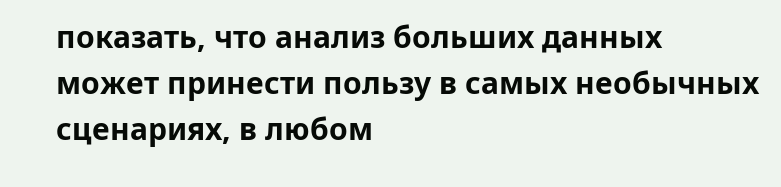показать, что анализ больших данных может принести пользу в самых необычных сценариях, в любом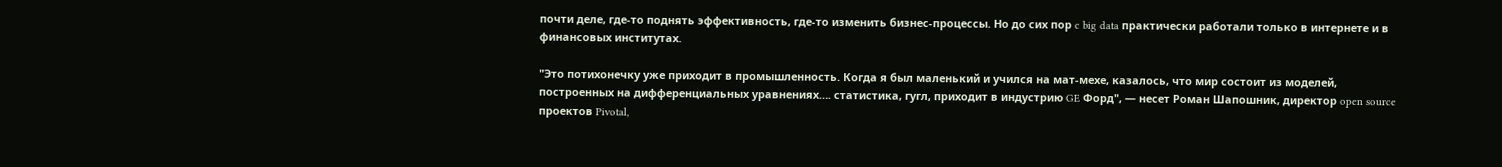почти деле, где-то поднять эффективность, где-то изменить бизнес-процессы. Но до сих пор c big data практически работали только в интернете и в финансовых институтах.

"Это потихонечку уже приходит в промышленность. Когда я был маленький и учился на мат-мехе, казалось, что мир состоит из моделей, построенных на дифференциальных уравнениях…. статистика, гугл, приходит в индустрию GE Форд", — несет Роман Шапошник, директор open source проектов Pivotal,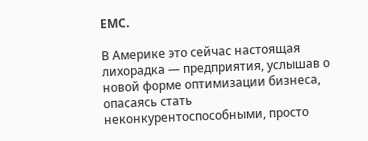EMC.

В Америке это сейчас настоящая лихорадка — предприятия, услышав о новой форме оптимизации бизнеса, опасаясь стать неконкурентоспособными, просто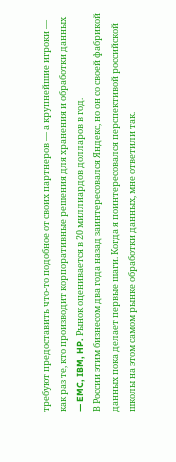требуют предоставить что-то подобное от своих партнеров — а крупнейшие игроки — как раз те, кто производит корпоративные решения для хранения и обработки данных — EMC, IBM, HP. Рынок оценивается в 20 миллиардов долларов в год.
В России этим бизнесом два года назад заинтересовался Яндекс, но он со своей фабрикой данных пока делает первые шаги. Когда я поинтересовался перспективой российской школы на этом самом рынке обработки данных, мне ответили так.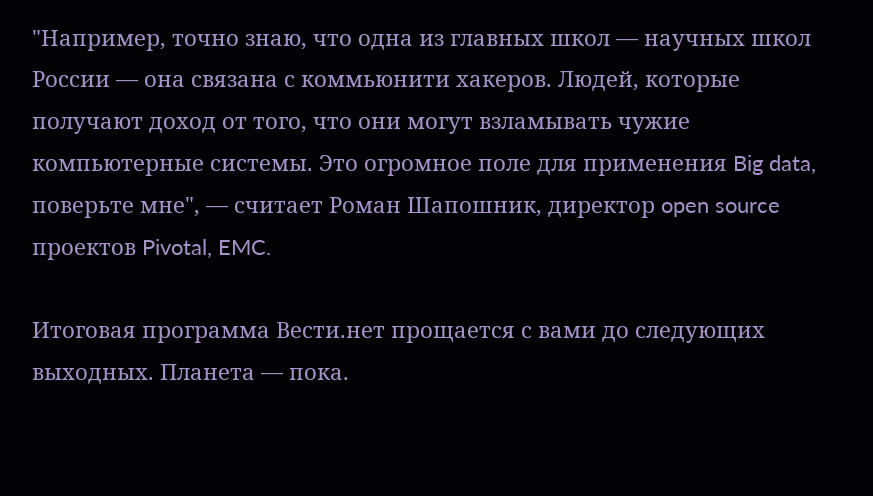"Например, точно знаю, что одна из главных школ — научных школ России — она связана с коммьюнити хакеров. Людей, которые получают доход от того, что они могут взламывать чужие компьютерные системы. Это огромное поле для применения Big data, поверьте мне", — считает Роман Шапошник, директор open source проектов Pivotal, EMC.

Итоговая программа Вести.нет прощается с вами до следующих выходных. Планета — пока.